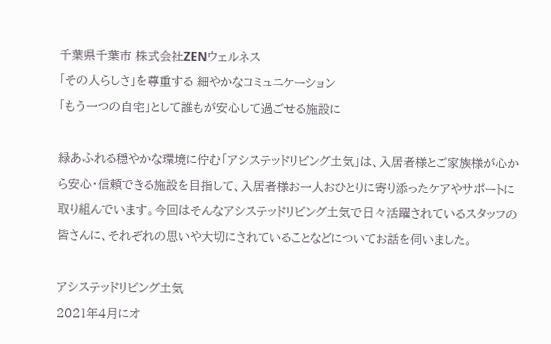千葉県千葉市 株式会社ZENウェルネス
「その人らしさ」を尊重する 細やかなコミュニケーション
「もう一つの自宅」として誰もが安心して過ごせる施設に

緑あふれる穏やかな環境に佇む「アシステッドリビング土気」は、入居者様とご家族様が心から安心・信頼できる施設を目指して、入居者様お一人おひとりに寄り添ったケアやサポートに取り組んでいます。今回はそんなアシステッドリビング土気で日々活躍されているスタッフの皆さんに、それぞれの思いや大切にされていることなどについてお話を伺いました。

アシステッドリビング土気
2021年4月にオ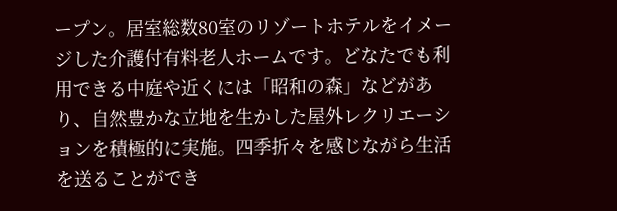ープン。居室総数80室のリゾートホテルをイメージした介護付有料老人ホームです。どなたでも利用できる中庭や近くには「昭和の森」などがあり、自然豊かな立地を生かした屋外レクリエーションを積極的に実施。四季折々を感じながら生活を送ることができ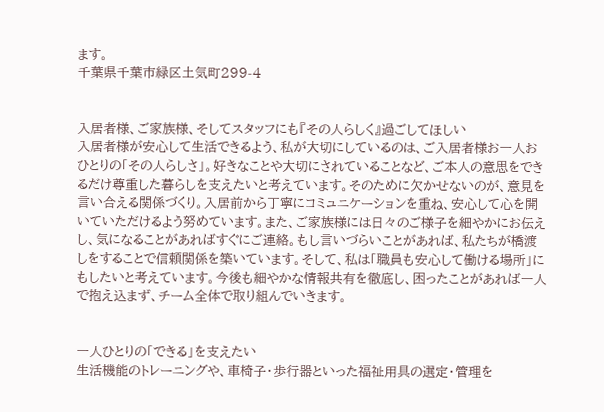ます。
千葉県千葉市緑区土気町299-4


入居者様、ご家族様、そしてスタッフにも『その人らしく』過ごしてほしい
入居者様が安心して生活できるよう、私が大切にしているのは、ご入居者様お一人おひとりの「その人らしさ」。好きなことや大切にされていることなど、ご本人の意思をできるだけ尊重した暮らしを支えたいと考えています。そのために欠かせないのが、意見を言い合える関係づくり。入居前から丁寧にコミュニケーションを重ね、安心して心を開いていただけるよう努めています。また、ご家族様には日々のご様子を細やかにお伝えし、気になることがあればすぐにご連絡。もし言いづらいことがあれば、私たちが橋渡しをすることで信頼関係を築いています。そして、私は「職員も安心して働ける場所」にもしたいと考えています。今後も細やかな情報共有を徹底し、困ったことがあれば一人で抱え込まず、チーム全体で取り組んでいきます。


一人ひとりの「できる」を支えたい
生活機能のトレーニングや、車椅子・歩行器といった福祉用具の選定・管理を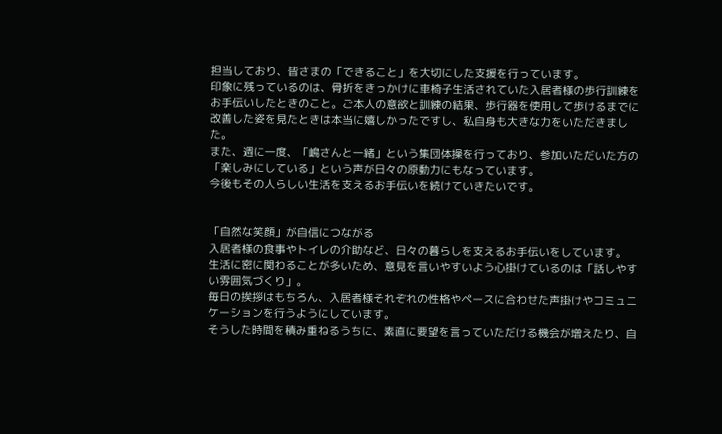担当しており、皆さまの「できること」を大切にした支援を行っています。
印象に残っているのは、骨折をきっかけに車椅子生活されていた入居者様の歩行訓練をお手伝いしたときのこと。ご本人の意欲と訓練の結果、歩行器を使用して歩けるまでに改善した姿を見たときは本当に嬉しかったですし、私自身も大きな力をいただきました。
また、週に一度、「嶋さんと一緒」という集団体操を行っており、参加いただいた方の「楽しみにしている」という声が日々の原動力にもなっています。
今後もその人らしい生活を支えるお手伝いを続けていきたいです。


「自然な笑顔」が自信につながる
入居者様の食事やトイレの介助など、日々の暮らしを支えるお手伝いをしています。
生活に密に関わることが多いため、意見を言いやすいよう心掛けているのは「話しやすい雰囲気づくり」。
毎日の挨拶はもちろん、入居者様それぞれの性格やペースに合わせた声掛けやコミュニケーションを行うようにしています。
そうした時間を積み重ねるうちに、素直に要望を言っていただける機会が増えたり、自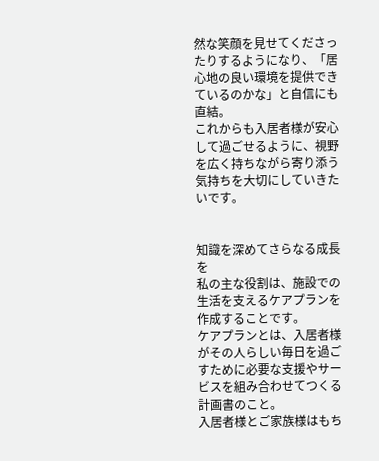然な笑顔を見せてくださったりするようになり、「居心地の良い環境を提供できているのかな」と自信にも直結。
これからも入居者様が安心して過ごせるように、視野を広く持ちながら寄り添う気持ちを大切にしていきたいです。


知識を深めてさらなる成長を
私の主な役割は、施設での生活を支えるケアプランを作成することです。
ケアプランとは、入居者様がその人らしい毎日を過ごすために必要な支援やサービスを組み合わせてつくる計画書のこと。
入居者様とご家族様はもち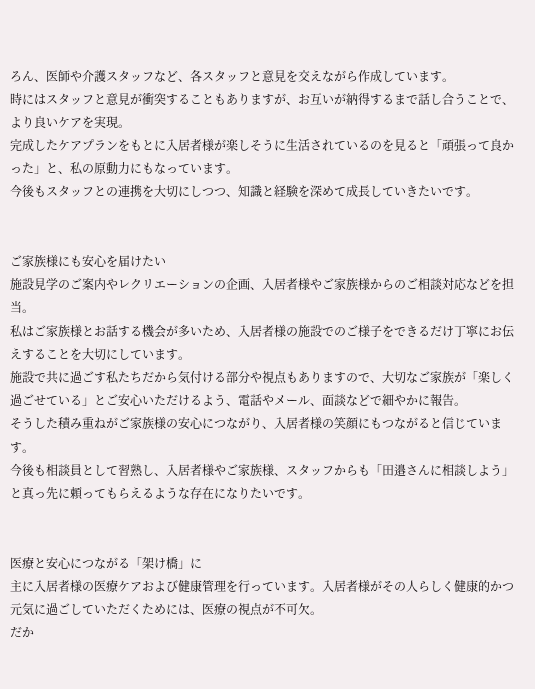ろん、医師や介護スタッフなど、各スタッフと意見を交えながら作成しています。
時にはスタッフと意見が衝突することもありますが、お互いが納得するまで話し合うことで、より良いケアを実現。
完成したケアプランをもとに入居者様が楽しそうに生活されているのを見ると「頑張って良かった」と、私の原動力にもなっています。
今後もスタッフとの連携を大切にしつつ、知識と経験を深めて成長していきたいです。


ご家族様にも安心を届けたい
施設見学のご案内やレクリエーションの企画、入居者様やご家族様からのご相談対応などを担当。
私はご家族様とお話する機会が多いため、入居者様の施設でのご様子をできるだけ丁寧にお伝えすることを大切にしています。
施設で共に過ごす私たちだから気付ける部分や視点もありますので、大切なご家族が「楽しく過ごせている」とご安心いただけるよう、電話やメール、面談などで細やかに報告。
そうした積み重ねがご家族様の安心につながり、入居者様の笑顔にもつながると信じています。
今後も相談員として習熟し、入居者様やご家族様、スタッフからも「田邉さんに相談しよう」と真っ先に頼ってもらえるような存在になりたいです。


医療と安心につながる「架け橋」に
主に入居者様の医療ケアおよび健康管理を行っています。入居者様がその人らしく健康的かつ元気に過ごしていただくためには、医療の視点が不可欠。
だか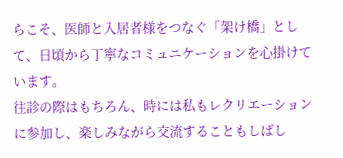らこそ、医師と入居者様をつなぐ「架け橋」として、日頃から丁寧なコミュニケーションを心掛けています。
往診の際はもちろん、時には私もレクリエーションに参加し、楽しみながら交流することもしばし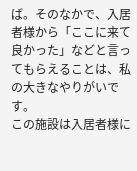ば。そのなかで、入居者様から「ここに来て良かった」などと言ってもらえることは、私の大きなやりがいです。
この施設は入居者様に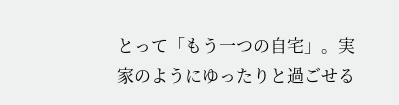とって「もう一つの自宅」。実家のようにゆったりと過ごせる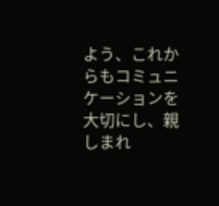よう、これからもコミュニケーションを大切にし、親しまれ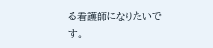る看護師になりたいです。